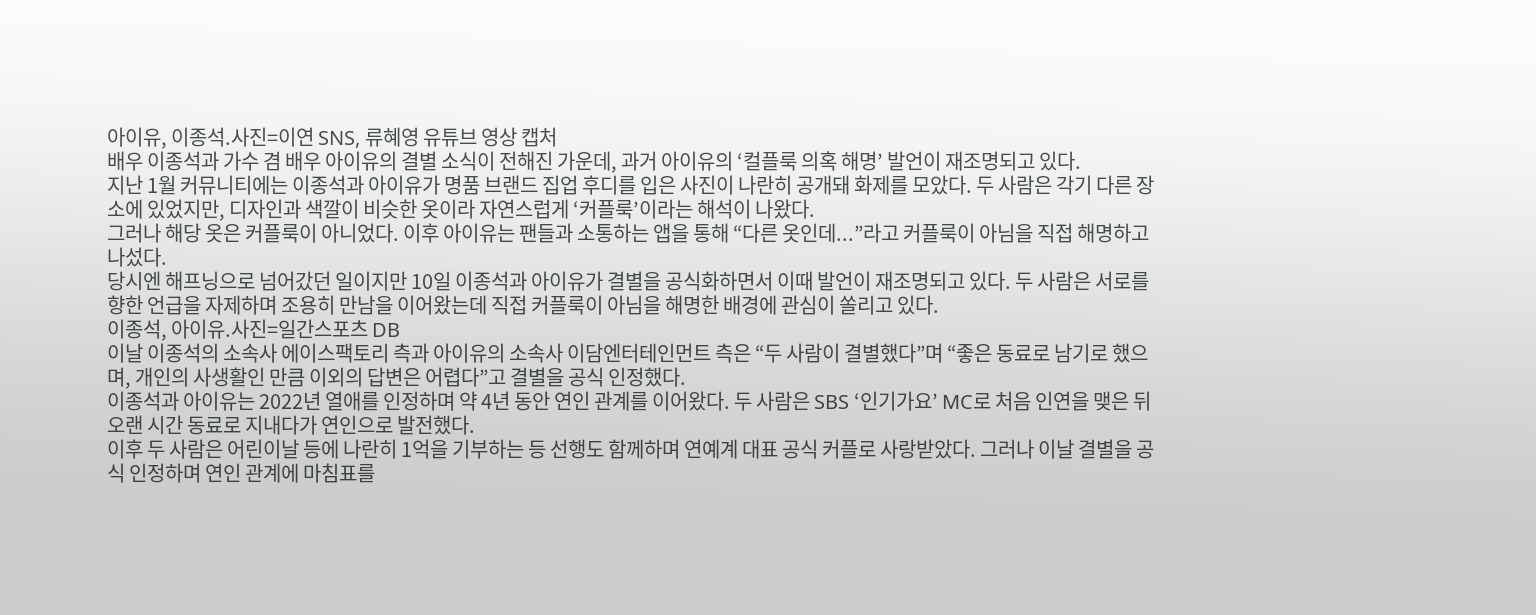아이유, 이종석.사진=이연 SNS, 류혜영 유튜브 영상 캡처
배우 이종석과 가수 겸 배우 아이유의 결별 소식이 전해진 가운데, 과거 아이유의 ‘컬플룩 의혹 해명’ 발언이 재조명되고 있다.
지난 1월 커뮤니티에는 이종석과 아이유가 명품 브랜드 집업 후디를 입은 사진이 나란히 공개돼 화제를 모았다. 두 사람은 각기 다른 장소에 있었지만, 디자인과 색깔이 비슷한 옷이라 자연스럽게 ‘커플룩’이라는 해석이 나왔다.
그러나 해당 옷은 커플룩이 아니었다. 이후 아이유는 팬들과 소통하는 앱을 통해 “다른 옷인데...”라고 커플룩이 아님을 직접 해명하고 나섰다.
당시엔 해프닝으로 넘어갔던 일이지만 10일 이종석과 아이유가 결별을 공식화하면서 이때 발언이 재조명되고 있다. 두 사람은 서로를 향한 언급을 자제하며 조용히 만남을 이어왔는데 직접 커플룩이 아님을 해명한 배경에 관심이 쏠리고 있다.
이종석, 아이유.사진=일간스포츠 DB
이날 이종석의 소속사 에이스팩토리 측과 아이유의 소속사 이담엔터테인먼트 측은 “두 사람이 결별했다”며 “좋은 동료로 남기로 했으며, 개인의 사생활인 만큼 이외의 답변은 어렵다”고 결별을 공식 인정했다.
이종석과 아이유는 2022년 열애를 인정하며 약 4년 동안 연인 관계를 이어왔다. 두 사람은 SBS ‘인기가요’ MC로 처음 인연을 맺은 뒤 오랜 시간 동료로 지내다가 연인으로 발전했다.
이후 두 사람은 어린이날 등에 나란히 1억을 기부하는 등 선행도 함께하며 연예계 대표 공식 커플로 사랑받았다. 그러나 이날 결별을 공식 인정하며 연인 관계에 마침표를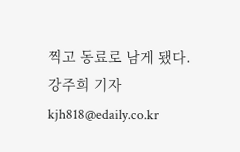찍고 동료로 남게 됐다.
강주희 기자 kjh818@edaily.co.kr